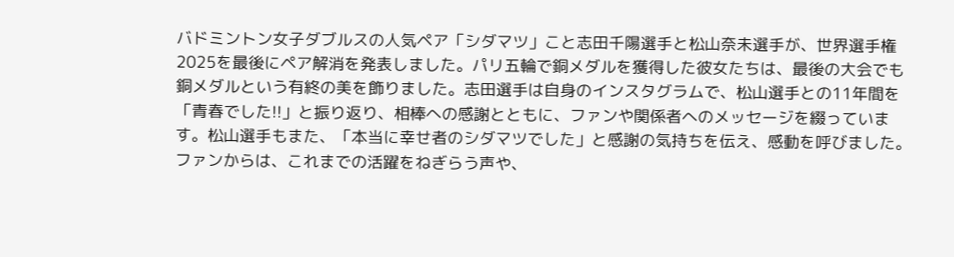バドミントン女子ダブルスの人気ペア「シダマツ」こと志田千陽選手と松山奈未選手が、世界選手権2025を最後にペア解消を発表しました。パリ五輪で銅メダルを獲得した彼女たちは、最後の大会でも銅メダルという有終の美を飾りました。志田選手は自身のインスタグラムで、松山選手との11年間を「青春でした!!」と振り返り、相棒への感謝とともに、ファンや関係者へのメッセージを綴っています。松山選手もまた、「本当に幸せ者のシダマツでした」と感謝の気持ちを伝え、感動を呼びました。ファンからは、これまでの活躍をねぎらう声や、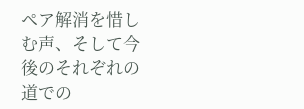ペア解消を惜しむ声、そして今後のそれぞれの道での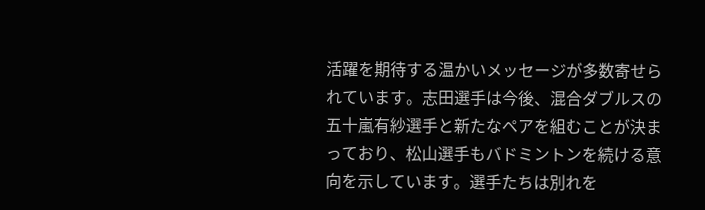活躍を期待する温かいメッセージが多数寄せられています。志田選手は今後、混合ダブルスの五十嵐有紗選手と新たなペアを組むことが決まっており、松山選手もバドミントンを続ける意向を示しています。選手たちは別れを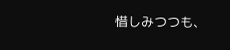惜しみつつも、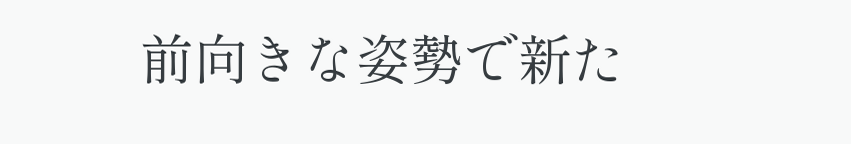前向きな姿勢で新た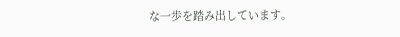な一歩を踏み出しています。